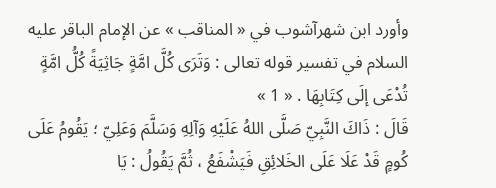وأورد ابن شهرآشوب في « المناقب » عن الإمام الباقر عليه السلام في تفسير قوله تعالى : وَتَرَى كُلَّ امَّةٍ جَاثِيَةً كُلُّ امَّةٍ تُدْعَى إلَى كِتَابِهَا . « 1 »
قَالَ : ذَاكَ النَّبِيّ صَلَّى اللهُ عَلَيْهِ وَآلِهِ وَسَلَّمَ وَعَلِيّ ؛ يَقُومُ عَلَى كُومٍ قَدْ عَلَا عَلَى الخَلائِقِ فَيَشْفَعُ ، ثُمَّ يَقُولُ : يَا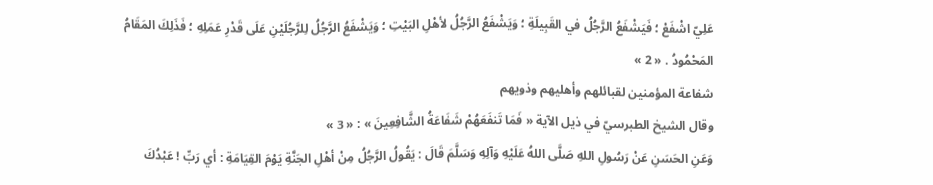عَلِيّ اشْفَعْ ؛ فَيَشْفَعُ الرَّجُلُ في القَبِيلَةِ ؛ وَيَشْفَعُ الرَّجُلُ لأهْلِ البَيْتِ ؛ وَيَشْفَعُ الرَّجُلُ لِلرَّجُلَيْنِ عَلَى قَدْرِ عَمَلِهِ ؛ فَذَلِكَ المَقَامُ المَحْمُودُ . « 2 »
شفاعة المؤمنين لقبائلهم وأهليهم وذويهم
وقال الشيخ الطبرسيّ في ذيل الآية « فَمَا تَنفَعَهُمْ شَفَاعَةُ الشَّافِعِينَ » : « 3 »
وَعَنِ الحَسَنِ عَنْ رَسُولِ اللهِ صَلَّى اللهُ عَلَيْهِ وَآلِهِ وَسَلَّمَ قَالَ : يَقُولُ الرَّجُلُ مِنْ أهْلِ الجَنَّةِ يَوْمَ القِيَامَةِ : أي رَبِّ ! عَبْدُكَ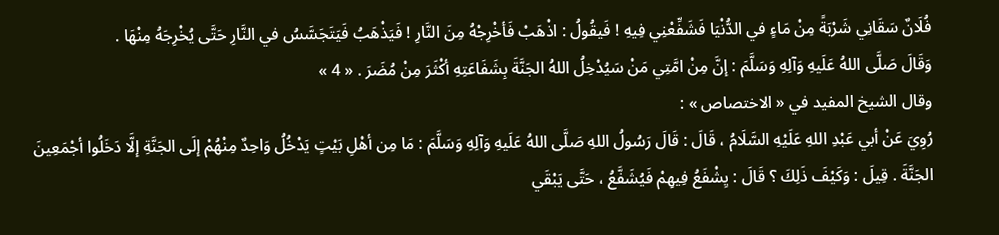فُلَانٌ سَقَانِي شَرْبَةً مِنْ مَاءٍ في الدُّنْيَا فَشَفِّعْنِي فِيهِ ! فَيقُولُ : اذْهَبْ فَأخْرِجْهُ مِنَ النَّارِ ! فَيَذْهَبُ فَيَتَجَسَّسُ في النَّارِ حَتَّى يُخْرِجَهُ مِنْهَا .
وَقَالَ صَلَّى اللهُ عَلَيهِ وَآلِهِ وَسَلَّمَ : إنَّ مِنْ امَّتِي مَنْ سَيُدْخِلُ اللهُ الجَنَّةَ بِشَفَاعَتِهِ أكْثَرَ مِنْ مُضَرَ . « 4 »
وقال الشيخ المفيد في « الاختصاص » :
رُوِيَ عَنْ أبي عَبْدِ اللهِ عَلَيْهِ السَّلَامُ ، قَالَ : قَالَ رَسُولُ اللهِ صَلَّى اللهُ عَلَيهِ وَآلِهِ وَسَلَّمَ : مَا مِن أهْلِ بَيْتٍ يَدْخُلُ وَاحِدٌ مِنْهُمْ إلَى الجَنَّةِ إلَّا دَخَلُوا أجْمَعِينَ الجَنَّةَ . قِيلَ : وَكَيْفَ ذَلِكَ ؟ قَالَ : يِشْفَعُ فِيهِمْ فَيُشَفَّعُ ، حَتَّى يَبْقَي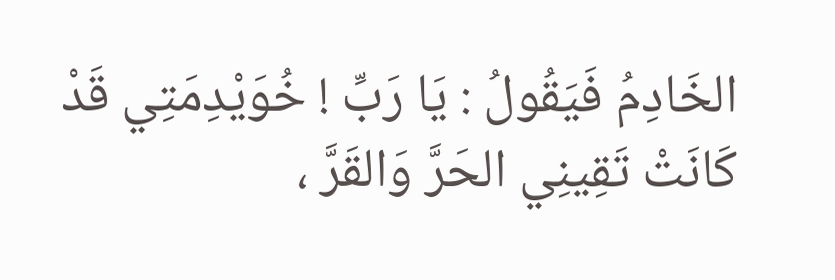الخَادِمُ فَيَقُولُ : يَا رَبِّ ! خُوَيْدِمَتِي قَدْ كَانَتْ تَقِينِي الحَرَّ وَالقَرَّ ،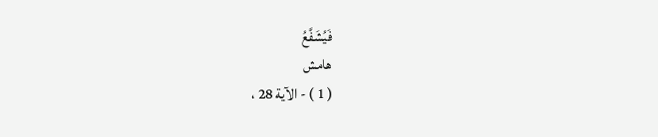فَيُشَفَّعُ
هامش
( 1 ) - الآية 28 ،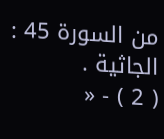من السورة 45 : الجاثية .
( 2 ) - «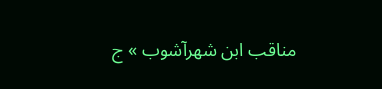مناقب ابن شهرآشوب » ج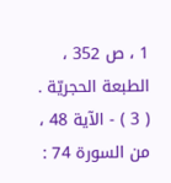1 ، ص 352 ، الطبعة الحجريّة .
( 3 ) - الآية 48 ، من السورة 74 :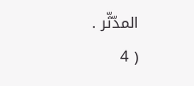المدّثّر .
( 4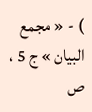) - « مجمع البيان » ج 5 ، ص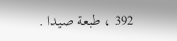392 ، طبعة صيدا .